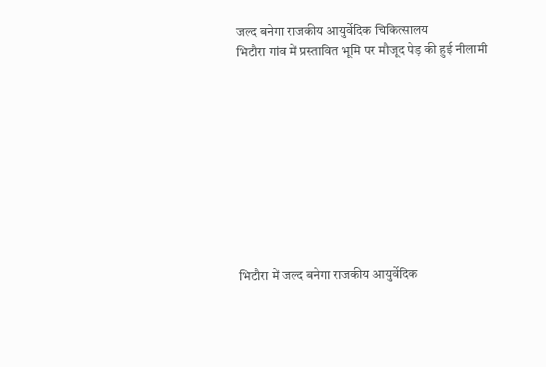जल्द बनेगा राजकीय आयुर्वेदिक चिकित्सालय
भिटौरा गांव में प्रस्तावित भूमि पर मौजूद पेड़ की हुई नीलामी










भिटौरा में जल्द बनेगा राजकीय आयुर्वेदिक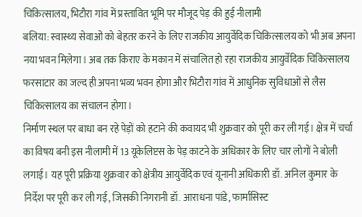चिकित्सालय, भिटौरा गांव में प्रस्तावित भूमि पर मौजूद पेड़ की हुई नीलामी
बलिया: स्वास्थ्य सेवाओं को बेहतर करने के लिए राजकीय आयुर्वेदिक चिकित्सालय को भी अब अपना नया भवन मिलेगा। अब तक किराए के मकान में संचालित हो रहा राजकीय आयुर्वेदिक चिकित्सालय फरसाटार का जल्द ही अपना भव्य भवन होगा और भिटौरा गांव में आधुनिक सुविधाओं से लैस चिकित्सालय का संचालन होगा।
निर्माण स्थल पर बाधा बन रहे पेड़ों को हटाने की कवायद भी शुक्रवार को पूरी कर ली गई। क्षेत्र में चर्चा का विषय बनी इस नीलामी में 13 यूकेलिप्टस के पेड़ काटने के अधिकार के लिए चार लोगों ने बोली लगाई। यह पूरी प्रक्रिया शुक्रवार को क्षेत्रीय आयुर्वेदिक एवं यूनानी अधिकारी डॉ. अनिल कुमार के निर्देश पर पूरी कर ली गई, जिसकी निगरानी डॉ. आराधना पांडे, फार्मासिस्ट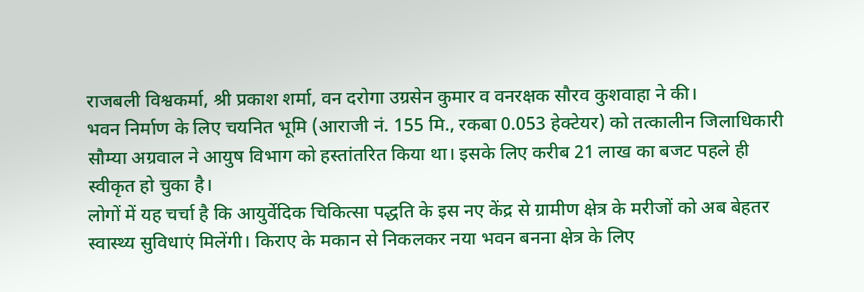राजबली विश्वकर्मा, श्री प्रकाश शर्मा, वन दरोगा उग्रसेन कुमार व वनरक्षक सौरव कुशवाहा ने की।
भवन निर्माण के लिए चयनित भूमि (आराजी नं. 155 मि., रकबा 0.053 हेक्टेयर) को तत्कालीन जिलाधिकारी सौम्या अग्रवाल ने आयुष विभाग को हस्तांतरित किया था। इसके लिए करीब 21 लाख का बजट पहले ही स्वीकृत हो चुका है।
लोगों में यह चर्चा है कि आयुर्वेदिक चिकित्सा पद्धति के इस नए केंद्र से ग्रामीण क्षेत्र के मरीजों को अब बेहतर स्वास्थ्य सुविधाएं मिलेंगी। किराए के मकान से निकलकर नया भवन बनना क्षेत्र के लिए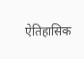ऐतिहासिक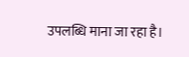उपलब्धि माना जा रहा है।